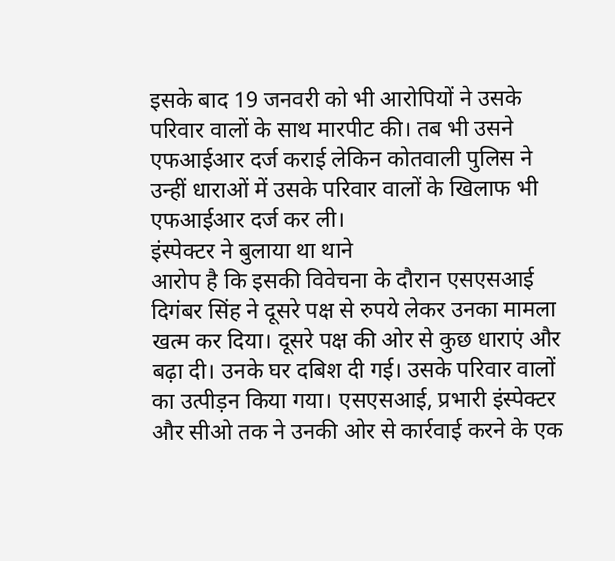इसके बाद 19 जनवरी को भी आरोपियों ने उसके परिवार वालों के साथ मारपीट की। तब भी उसने एफआईआर दर्ज कराई लेकिन कोतवाली पुलिस ने उन्हीं धाराओं में उसके परिवार वालों के खिलाफ भी एफआईआर दर्ज कर ली।
इंस्पेक्टर ने बुलाया था थाने
आरोप है कि इसकी विवेचना के दौरान एसएसआई दिगंबर सिंह ने दूसरे पक्ष से रुपये लेकर उनका मामला खत्म कर दिया। दूसरे पक्ष की ओर से कुछ धाराएं और बढ़ा दी। उनके घर दबिश दी गई। उसके परिवार वालों का उत्पीड़न किया गया। एसएसआई, प्रभारी इंस्पेक्टर और सीओ तक ने उनकी ओर से कार्रवाई करने के एक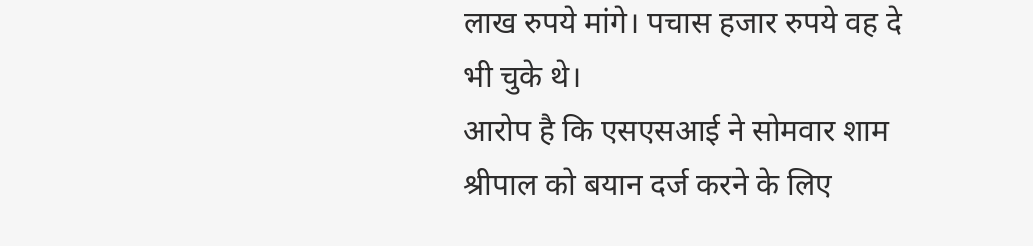लाख रुपये मांगे। पचास हजार रुपये वह दे भी चुके थे।
आरोप है कि एसएसआई ने सोमवार शाम श्रीपाल को बयान दर्ज करने के लिए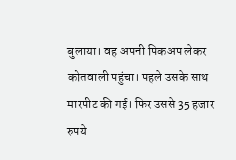बुलाया। वह अपनी पिकअप लेकर कोतवाली पहुंचा। पहले उसके साथ मारपीट की गई। फिर उससे 35 हजार रुपये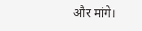और मांगे।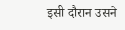इसी दौरान उसने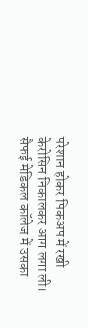परेशान होकर पिकअप में रखी केरोसिन निकालकर आग लगा ली। सैफई मेडिकल कॉलेज में उसका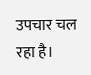उपचार चल रहा है।